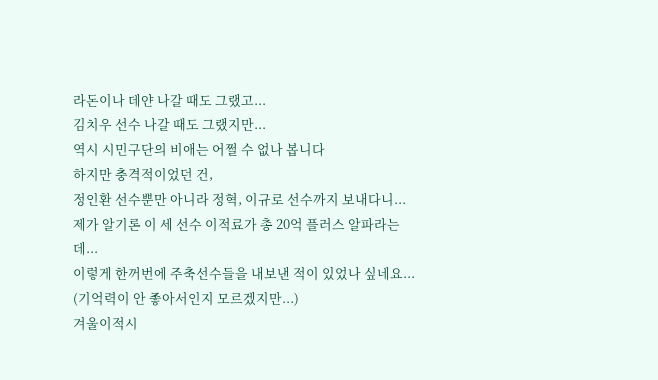라돈이나 데얀 나갈 때도 그랬고...
김치우 선수 나갈 때도 그랬지만...
역시 시민구단의 비애는 어쩔 수 없나 봅니다
하지만 충격적이었던 건,
정인환 선수뿐만 아니라 정혁, 이규로 선수까지 보내다니...
제가 알기론 이 세 선수 이적료가 총 20억 플러스 알파라는데...
이렇게 한꺼번에 주축선수들을 내보낸 적이 있었나 싶네요...
(기억력이 안 좋아서인지 모르겠지만...)
겨울이적시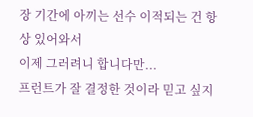장 기간에 아끼는 선수 이적되는 건 항상 있어와서
이제 그러려니 합니다만...
프런트가 잘 결정한 것이라 믿고 싶지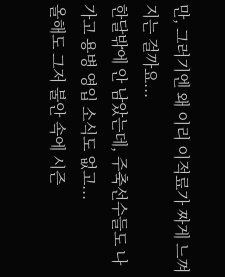만, 그러기엔 왜 이리 이적료가 짜게 느껴지는 걸까요...
한달밖에 안 남았는데, 주축선수들도 나가고 용병 영입 소식도 없고...
올해도 그저 불안 속에 시즌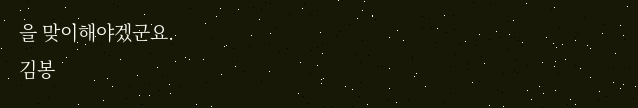을 맞이해야겠군요.
김봉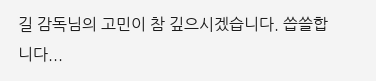길 감독님의 고민이 참 깊으시겠습니다. 씁쓸합니다...